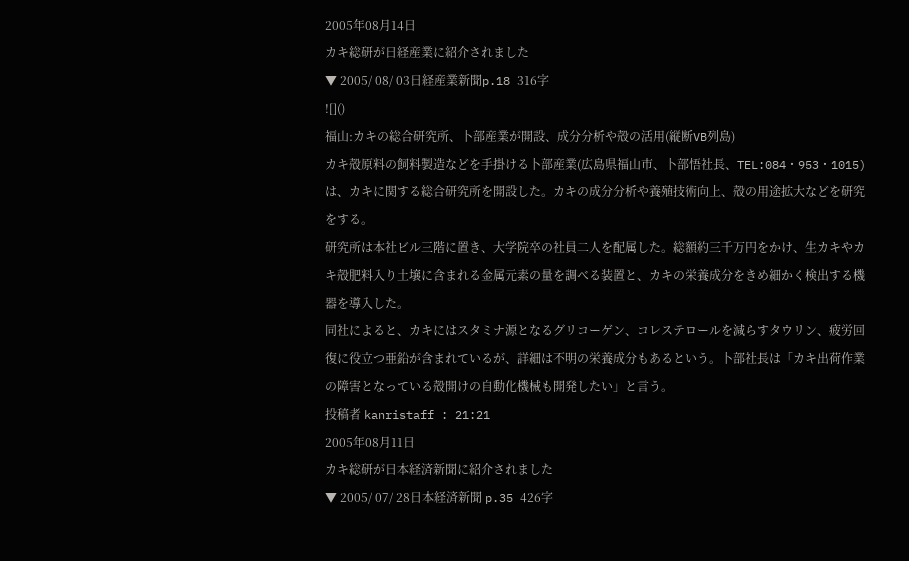2005年08月14日
カキ総研が日経産業に紹介されました
▼ 2005/ 08/ 03日経産業新聞p.18 316字
![]()
福山:カキの総合研究所、卜部産業が開設、成分分析や殻の活用(縦断VB列島)
カキ殻原料の飼料製造などを手掛ける卜部産業(広島県福山市、卜部悟社長、TEL:084・953・1015)は、カキに関する総合研究所を開設した。カキの成分分析や養殖技術向上、殻の用途拡大などを研究をする。
研究所は本社ビル三階に置き、大学院卒の社員二人を配属した。総額約三千万円をかけ、生カキやカキ殻肥料入り土壌に含まれる金属元素の量を調べる装置と、カキの栄養成分をきめ細かく検出する機器を導入した。
同社によると、カキにはスタミナ源となるグリコーゲン、コレステロールを減らすタウリン、疲労回復に役立つ亜鉛が含まれているが、詳細は不明の栄養成分もあるという。卜部社長は「カキ出荷作業の障害となっている殻開けの自動化機械も開発したい」と言う。
投稿者 kanristaff : 21:21
2005年08月11日
カキ総研が日本経済新聞に紹介されました
▼ 2005/ 07/ 28日本経済新聞 p.35 426字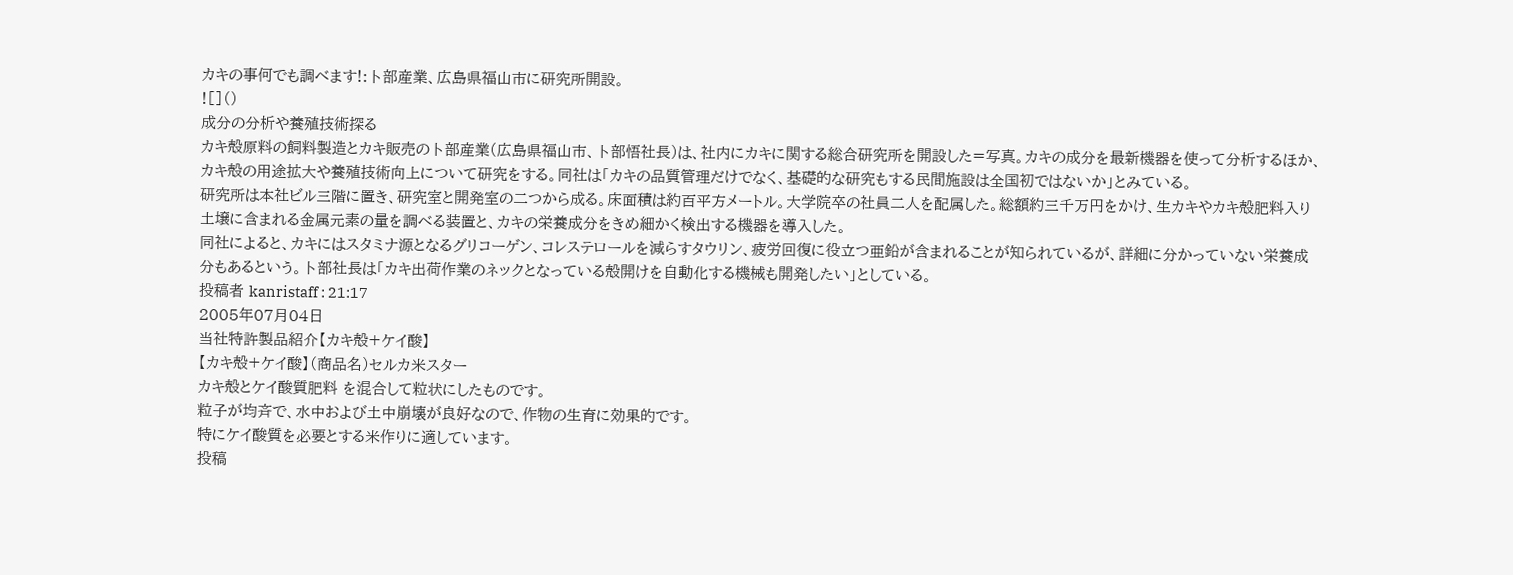カキの事何でも調べます!:卜部産業、広島県福山市に研究所開設。
![]()
成分の分析や養殖技術探る
カキ殻原料の飼料製造とカキ販売の卜部産業(広島県福山市、卜部悟社長)は、社内にカキに関する総合研究所を開設した=写真。カキの成分を最新機器を使って分析するほか、カキ殻の用途拡大や養殖技術向上について研究をする。同社は「カキの品質管理だけでなく、基礎的な研究もする民間施設は全国初ではないか」とみている。
研究所は本社ビル三階に置き、研究室と開発室の二つから成る。床面積は約百平方メートル。大学院卒の社員二人を配属した。総額約三千万円をかけ、生カキやカキ殻肥料入り土壌に含まれる金属元素の量を調べる装置と、カキの栄養成分をきめ細かく検出する機器を導入した。
同社によると、カキにはスタミナ源となるグリコーゲン、コレステロールを減らすタウリン、疲労回復に役立つ亜鉛が含まれることが知られているが、詳細に分かっていない栄養成分もあるという。卜部社長は「カキ出荷作業のネックとなっている殻開けを自動化する機械も開発したい」としている。
投稿者 kanristaff : 21:17
2005年07月04日
当社特許製品紹介【カキ殻+ケイ酸】
【カキ殻+ケイ酸】(商品名)セルカ米スター
カキ殻とケイ酸質肥料 を混合して粒状にしたものです。
粒子が均斉で、水中および土中崩壊が良好なので、作物の生育に効果的です。
特にケイ酸質を必要とする米作りに適しています。
投稿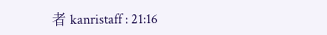者 kanristaff : 21:16